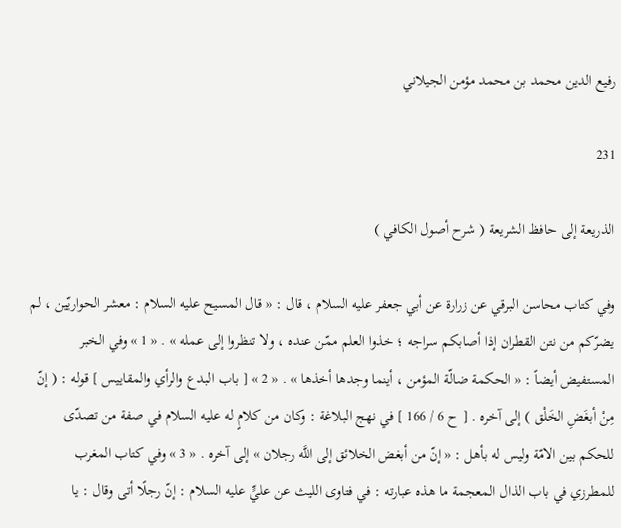رفيع الدين محمد بن محمد مؤمن الجيلاني

231

الذريعة إلى حافظ الشريعة ( شرح أصول الكافي )

وفي كتاب محاسن البرقي عن زرارة عن أبي جعفر عليه السلام ، قال : « قال المسيح عليه السلام : معشر الحواريّين ، لم يضرّكم من نتن القطران إذا أصابكم سراجه ؛ خذوا العلم ممّن عنده ، ولا تنظروا إلى عمله » . « 1 » وفي الخبر المستفيض أيضاً : « الحكمة ضالّة المؤمن ، أينما وجدها أخذها » . « 2 » [ باب البدع والرأي والمقاييس ] قوله : ( إنّ مِنْ أبغَضِ الخَلْق ) إلى آخره . [ ح 6 / 166 ] في نهج البلاغة : وكان من كلامٍ له عليه السلام في صفة من تصدّى للحكم بين الامّة وليس له بأهل : « إنّ من أبغض الخلائق إلى اللَّه رجلان » إلى آخره . « 3 » وفي كتاب المغرب للمطرزي في باب الذال المعجمة ما هذه عبارته : في فتاوى الليث عن عليٍّ عليه السلام : إنّ رجلًا أتى وقال : يا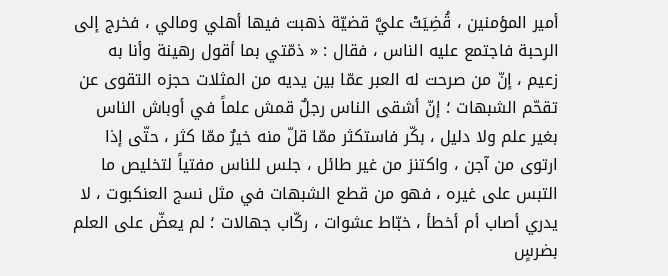أمير المؤمنين ، قُضِيَتْ عليَّ قضيّة ذهبت فيها أهلي ومالي ، فخرج إلى الرحبة فاجتمع عليه الناس ، فقال : « ذمّتي بما أقول رهينة وأنا به زعيم ، إنّ من صرحت له العبر عمّا بين يديه من المثلات حجزه التقوى عن تقحّم الشبهات ؛ إنّ أشقى الناس رجلٌ قمش علماً في أوباش الناس بغير علم ولا دليل ، بكّر فاستكثر ممّا قلّ منه خيرٌ ممّا كثر ، حتّى إذا ارتوى من آجن ، واكتنز من غير طائل ، جلس للناس مفتياً لتخليص ما التبس على غيره ، فهو من قطع الشبهات في مثل نسج العنكبوت ، لا يدري أصاب أم أخطأ ، خبّاط عشوات ، ركّاب جهالات ؛ لم يعضّ على العلم بضرسٍ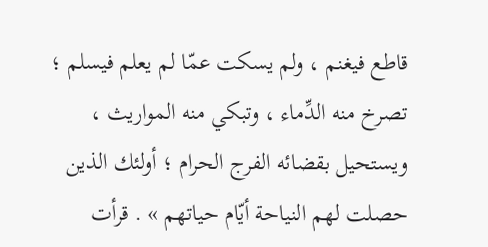قاطع فيغنم ، ولم يسكت عمّا لم يعلم فيسلم ؛ تصرخ منه الدِّماء ، وتبكي منه المواريث ، ويستحيل بقضائه الفرج الحرام ؛ أولئك الذين حصلت لهم النياحة أيّام حياتهم » . قرأت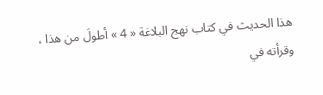هذا الحديث في كتاب نهج البلاغة « 4 » أطولَ من هذا ، وقرأته في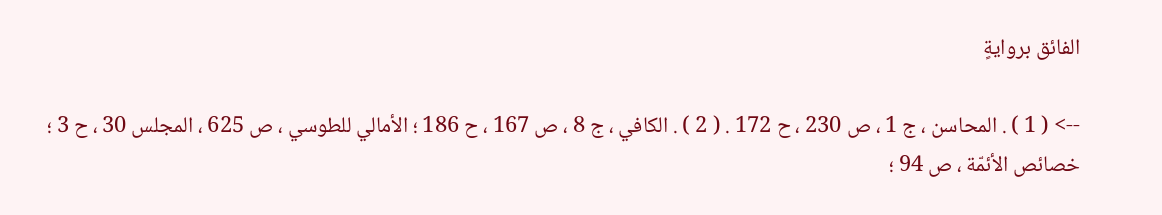الفائق بروايةٍ

--> ( 1 ) . المحاسن ، ج 1 ، ص 230 ، ح 172 . ( 2 ) . الكافي ، ج 8 ، ص 167 ، ح 186 ؛ الأمالي للطوسي ، ص 625 ، المجلس 30 ، ح 3 ؛ خصائص الأئمّة ، ص 94 ؛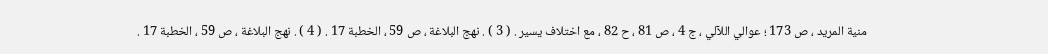منية المريد ، ص 173 ؛ عوالي اللآلي ، ج 4 ، ص 81 ، ح 82 ، مع اختلاف يسير . ( 3 ) . نهج البلاغة ، ص 59 ، الخطبة 17 . ( 4 ) . نهج البلاغة ، ص 59 ، الخطبة 17 .